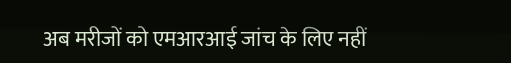अब मरीजों को एमआरआई जांच के लिए नहीं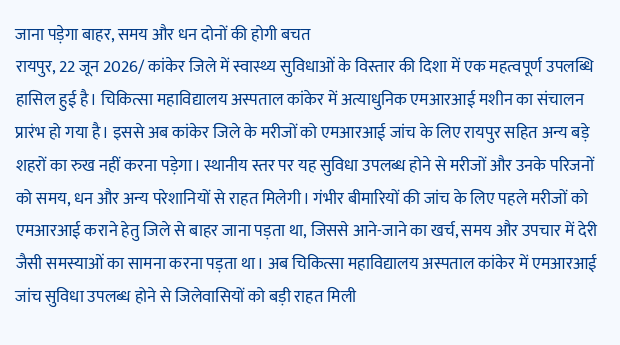जाना पड़ेगा बाहर, समय और धन दोनों की होगी बचत
रायपुर, 22 जून 2026/ कांकेर जिले में स्वास्थ्य सुविधाओं के विस्तार की दिशा में एक महत्वपूर्ण उपलब्धि हासिल हुई है। चिकित्सा महाविद्यालय अस्पताल कांकेर में अत्याधुनिक एमआरआई मशीन का संचालन प्रारंभ हो गया है। इससे अब कांकेर जिले के मरीजों को एमआरआई जांच के लिए रायपुर सहित अन्य बड़े शहरों का रुख नहीं करना पड़ेगा। स्थानीय स्तर पर यह सुविधा उपलब्ध होने से मरीजों और उनके परिजनों को समय, धन और अन्य परेशानियों से राहत मिलेगी। गंभीर बीमारियों की जांच के लिए पहले मरीजों को एमआरआई कराने हेतु जिले से बाहर जाना पड़ता था, जिससे आने-जाने का खर्च, समय और उपचार में देरी जैसी समस्याओं का सामना करना पड़ता था। अब चिकित्सा महाविद्यालय अस्पताल कांकेर में एमआरआई जांच सुविधा उपलब्ध होने से जिलेवासियों को बड़ी राहत मिली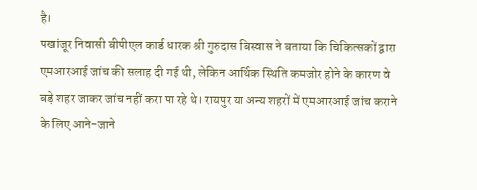है।
पखांजूर निवासी बीपीएल कार्ड धारक श्री गुरुदास बिस्वास ने बताया कि चिकित्सकों द्वारा एमआरआई जांच की सलाह दी गई थी, लेकिन आर्थिक स्थिति कमजोर होने के कारण वे बड़े शहर जाकर जांच नहीं करा पा रहे थे। रायपुर या अन्य शहरों में एमआरआई जांच कराने के लिए आने-जाने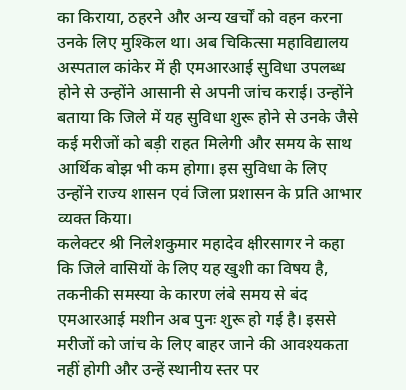का किराया, ठहरने और अन्य खर्चों को वहन करना उनके लिए मुश्किल था। अब चिकित्सा महाविद्यालय अस्पताल कांकेर में ही एमआरआई सुविधा उपलब्ध होने से उन्होंने आसानी से अपनी जांच कराई। उन्होंने बताया कि जिले में यह सुविधा शुरू होने से उनके जैसे कई मरीजों को बड़ी राहत मिलेगी और समय के साथ आर्थिक बोझ भी कम होगा। इस सुविधा के लिए उन्होंने राज्य शासन एवं जिला प्रशासन के प्रति आभार व्यक्त किया।
कलेक्टर श्री निलेशकुमार महादेव क्षीरसागर ने कहा कि जिले वासियों के लिए यह खुशी का विषय है, तकनीकी समस्या के कारण लंबे समय से बंद एमआरआई मशीन अब पुनः शुरू हो गई है। इससे मरीजों को जांच के लिए बाहर जाने की आवश्यकता नहीं होगी और उन्हें स्थानीय स्तर पर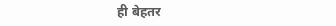ही बेहतर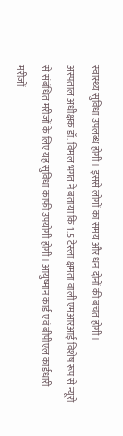स्वास्थ्य सुविधा उपलब्ध होगी। इससे लोगों का समय और धन दोनों की बचत होगी।
अस्पताल अधीक्षक डॉ. विमल भगत ने बताया कि 1.5 टेस्ला क्षमता वाली एमआरआई विशेष रूप से न्यूरो से संबंधित मरीजों के लिए यह सुविधा काफी उपयोगी होगी। आयुष्मान कार्ड एवं बीपीएल कार्डधारी मरीजों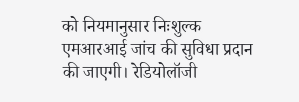को नियमानुसार निःशुल्क एमआरआई जांच की सुविधा प्रदान की जाएगी। रेडियोलॉजी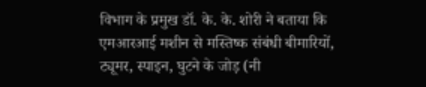विभाग के प्रमुख डॉ. के. के. शोरी ने बताया कि एमआरआई मशीन से मस्तिष्क संबंधी बीमारियों, ट्यूमर, स्पाइन, घुटने के जोड़ (नी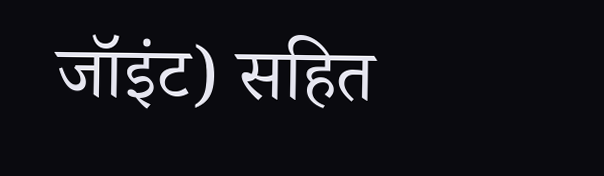जॉइंट) सहित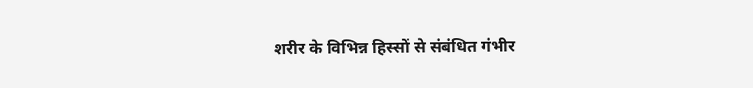शरीर के विभिन्न हिस्सों से संबंधित गंभीर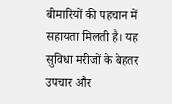बीमारियों की पहचान में सहायता मिलती है। यह सुविधा मरीजों के बेहतर उपचार और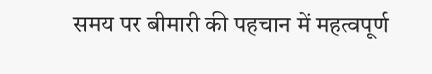समय पर बीमारी की पहचान में महत्वपूर्ण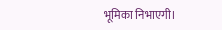भूमिका निभाएगी।